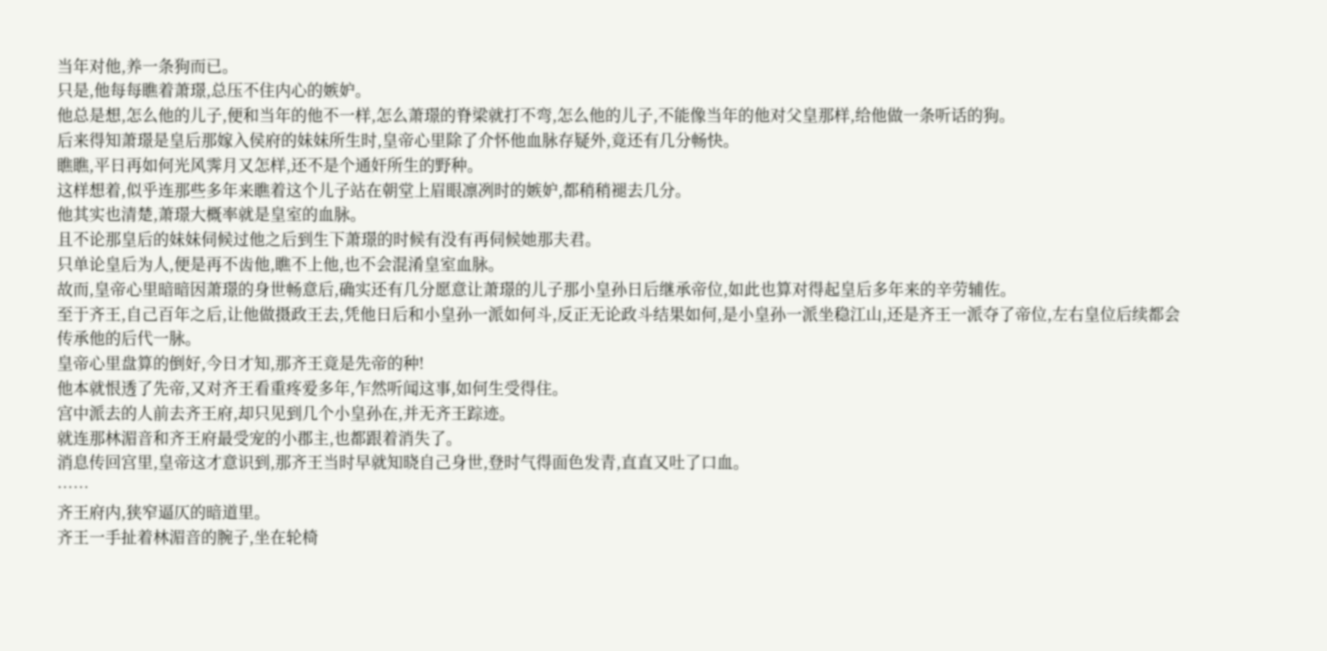当年对他,养一条狗而已。
只是,他每每瞧着萧璟,总压不住内心的嫉妒。
他总是想,怎么他的儿子,便和当年的他不一样,怎么萧璟的脊梁就打不弯,怎么他的儿子,不能像当年的他对父皇那样,给他做一条听话的狗。
后来得知萧璟是皇后那嫁入侯府的妹妹所生时,皇帝心里除了介怀他血脉存疑外,竟还有几分畅快。
瞧瞧,平日再如何光风霁月又怎样,还不是个通奸所生的野种。
这样想着,似乎连那些多年来瞧着这个儿子站在朝堂上眉眼凛冽时的嫉妒,都稍稍褪去几分。
他其实也清楚,萧璟大概率就是皇室的血脉。
且不论那皇后的妹妹伺候过他之后到生下萧璟的时候有没有再伺候她那夫君。
只单论皇后为人,便是再不齿他,瞧不上他,也不会混淆皇室血脉。
故而,皇帝心里暗暗因萧璟的身世畅意后,确实还有几分愿意让萧璟的儿子那小皇孙日后继承帝位,如此也算对得起皇后多年来的辛劳辅佐。
至于齐王,自己百年之后,让他做摄政王去,凭他日后和小皇孙一派如何斗,反正无论政斗结果如何,是小皇孙一派坐稳江山,还是齐王一派夺了帝位,左右皇位后续都会传承他的后代一脉。
皇帝心里盘算的倒好,今日才知,那齐王竟是先帝的种!
他本就恨透了先帝,又对齐王看重疼爱多年,乍然听闻这事,如何生受得住。
宫中派去的人前去齐王府,却只见到几个小皇孙在,并无齐王踪迹。
就连那林湄音和齐王府最受宠的小郡主,也都跟着消失了。
消息传回宫里,皇帝这才意识到,那齐王当时早就知晓自己身世,登时气得面色发青,直直又吐了口血。
……
齐王府内,狭窄逼仄的暗道里。
齐王一手扯着林湄音的腕子,坐在轮椅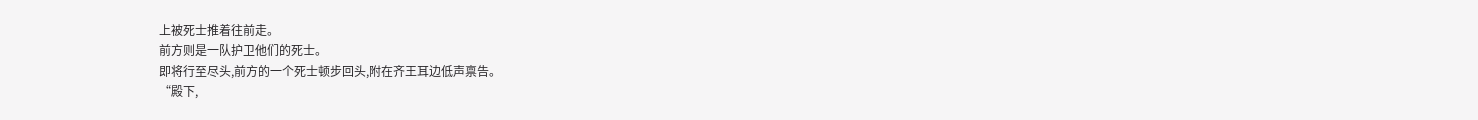上被死士推着往前走。
前方则是一队护卫他们的死士。
即将行至尽头,前方的一个死士顿步回头,附在齐王耳边低声禀告。
“殿下,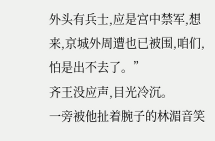外头有兵士,应是宫中禁军,想来,京城外周遭也已被围,咱们,怕是出不去了。”
齐王没应声,目光冷沉。
一旁被他扯着腕子的林湄音笑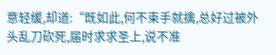意轻缓,却道:“既如此,何不束手就擒,总好过被外头乱刀砍死,届时求求圣上,说不准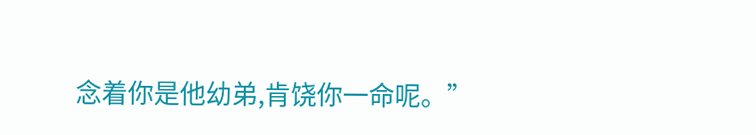念着你是他幼弟,肯饶你一命呢。”